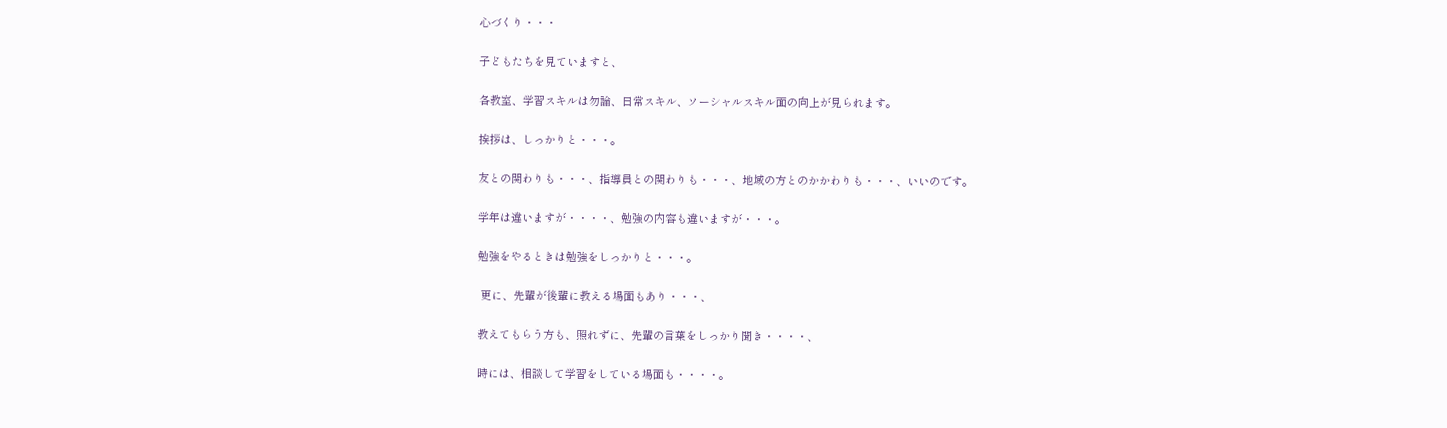心づくり・・・

子どもたちを見ていますと、

各教室、学習スキルは勿論、日常スキル、ソーシャルスキル面の向上が見られます。

挨拶は、しっかりと・・・。

友との関わりも・・・、指導員との関わりも・・・、地域の方とのかかわりも・・・、いいのです。

学年は違いますが・・・・、勉強の内容も違いますが・・・。

勉強をやるときは勉強をしっかりと・・・。

 更に、先輩が後輩に教える場面もあり・・・、

教えてもらう方も、照れずに、先輩の言葉をしっかり聞き・・・・、

時には、相談して学習をしている場面も・・・・。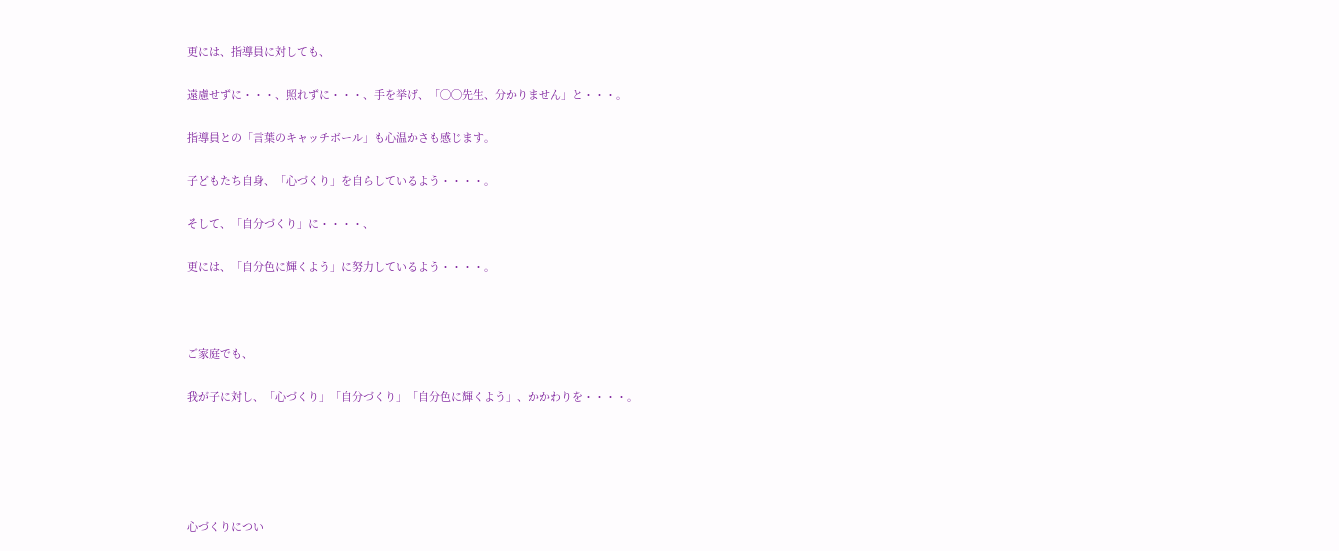更には、指導員に対しても、

遠慮せずに・・・、照れずに・・・、手を挙げ、「◯◯先生、分かりません」と・・・。

指導員との「言葉のキャッチボール」も心温かさも感じます。

子どもたち自身、「心づくり」を自らしているよう・・・・。

そして、「自分づくり」に・・・・、

更には、「自分色に輝くよう」に努力しているよう・・・・。



ご家庭でも、

我が子に対し、「心づくり」「自分づくり」「自分色に輝くよう」、かかわりを・・・・。





心づくりについ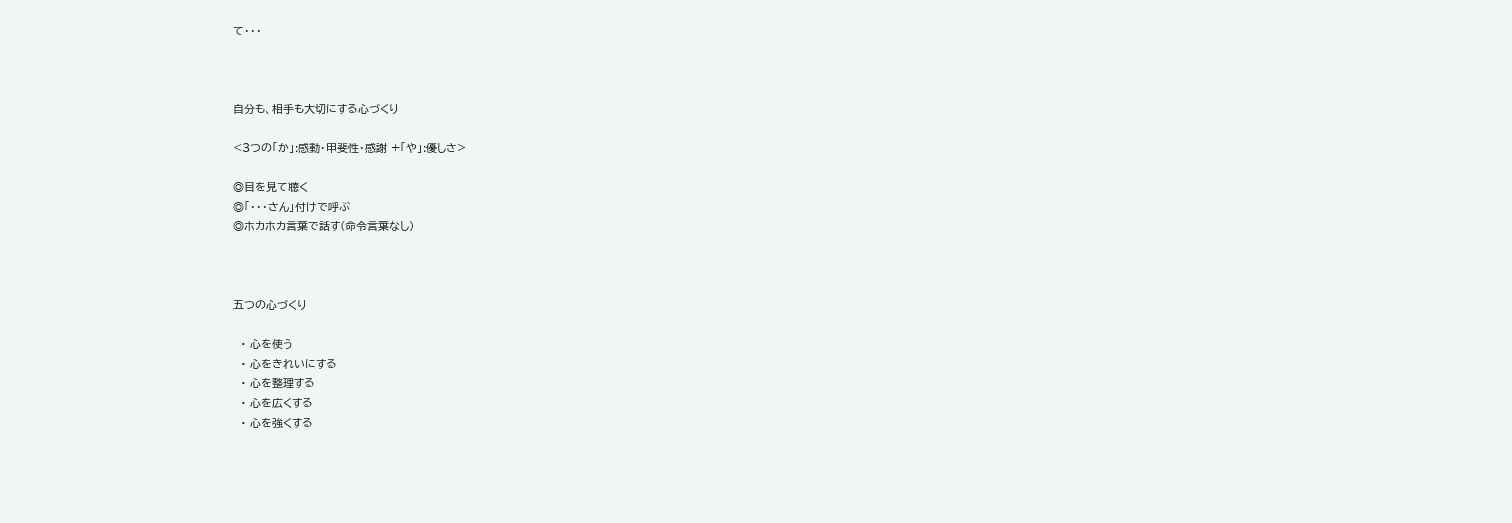て・・・



自分も、相手も大切にする心づくり

<3つの「か」:感動・甲斐性・感謝 +「や」:優しさ>

◎目を見て聴く
◎「・・・さん」付けで呼ぶ
◎ホカホカ言葉で話す(命令言葉なし)



五つの心づくり

  • 心を使う
  • 心をきれいにする
  • 心を整理する
  • 心を広くする
  • 心を強くする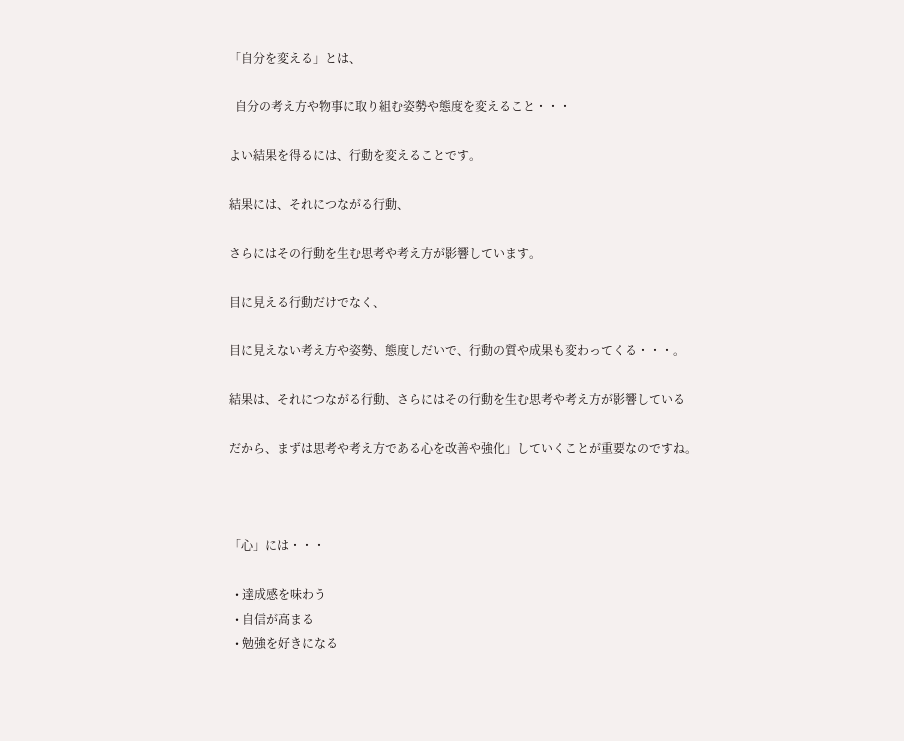「自分を変える」とは、

  自分の考え方や物事に取り組む姿勢や態度を変えること・・・

よい結果を得るには、行動を変えることです。

結果には、それにつながる行動、

さらにはその行動を生む思考や考え方が影響しています。

目に見える行動だけでなく、

目に見えない考え方や姿勢、態度しだいで、行動の質や成果も変わってくる・・・。

結果は、それにつながる行動、さらにはその行動を生む思考や考え方が影響している

だから、まずは思考や考え方である心を改善や強化」していくことが重要なのですね。



「心」には・・・

  • 達成感を味わう
  • 自信が高まる
  • 勉強を好きになる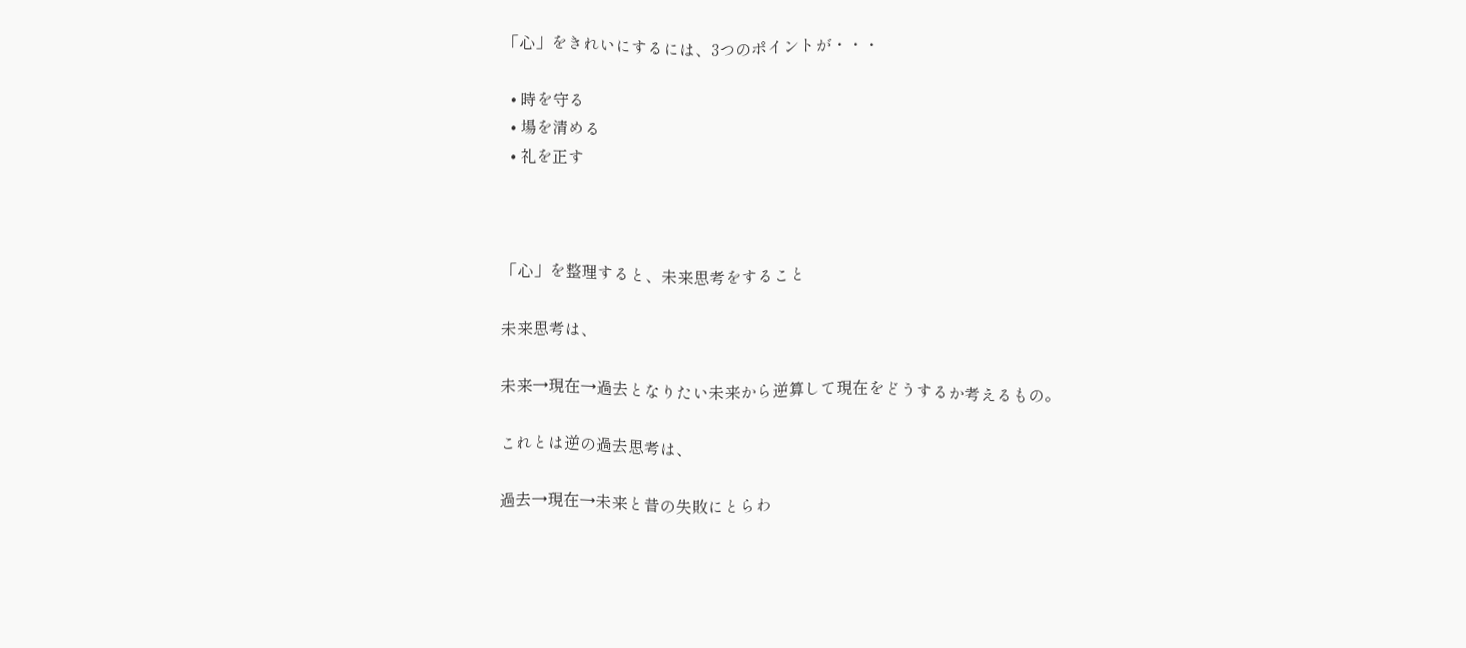「心」をきれいにするには、3つのポイントが・・・

  • 時を守る
  • 場を清める
  • 礼を正す



「心」を整理すると、未来思考をすること

未来思考は、

未来→現在→過去となりたい未来から逆算して現在をどうするか考えるもの。

これとは逆の過去思考は、

過去→現在→未来と昔の失敗にとらわ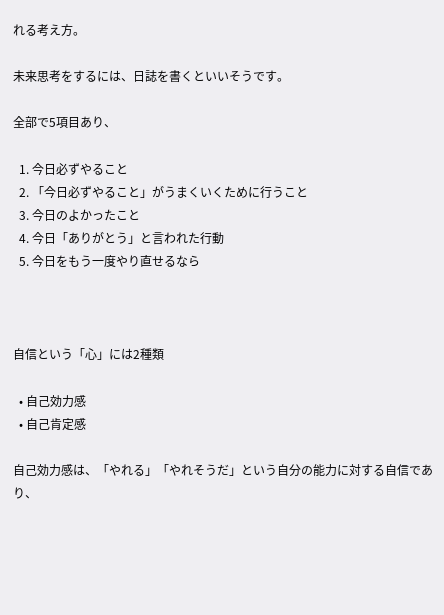れる考え方。

未来思考をするには、日誌を書くといいそうです。

全部で5項目あり、

  1. 今日必ずやること
  2. 「今日必ずやること」がうまくいくために行うこと
  3. 今日のよかったこと
  4. 今日「ありがとう」と言われた行動
  5. 今日をもう一度やり直せるなら



自信という「心」には2種類

  • 自己効力感
  • 自己肯定感

自己効力感は、「やれる」「やれそうだ」という自分の能力に対する自信であり、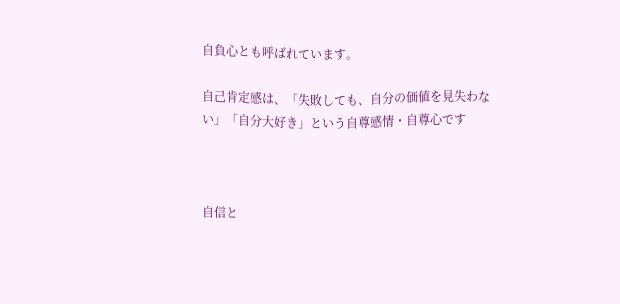自負心とも呼ばれています。

自己肯定感は、「失敗しても、自分の価値を見失わない」「自分大好き」という自尊感情・自尊心です



自信と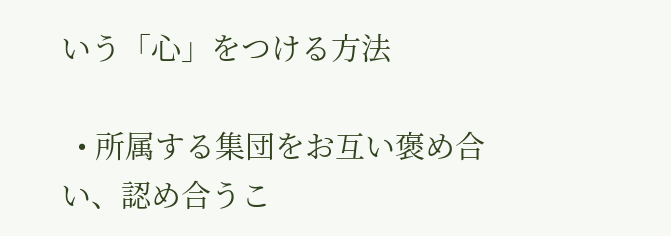いう「心」をつける方法

  • 所属する集団をお互い褒め合い、認め合うこ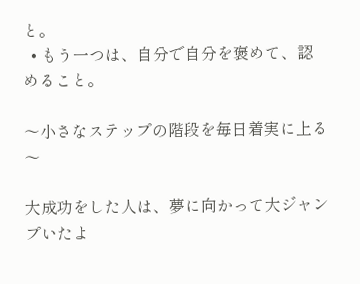と。
  • もう一つは、自分で自分を褒めて、認めること。

〜小さなステップの階段を毎日着実に上る〜

大成功をした人は、夢に向かって大ジャンプいたよ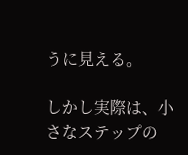うに見える。

しかし実際は、小さなステップの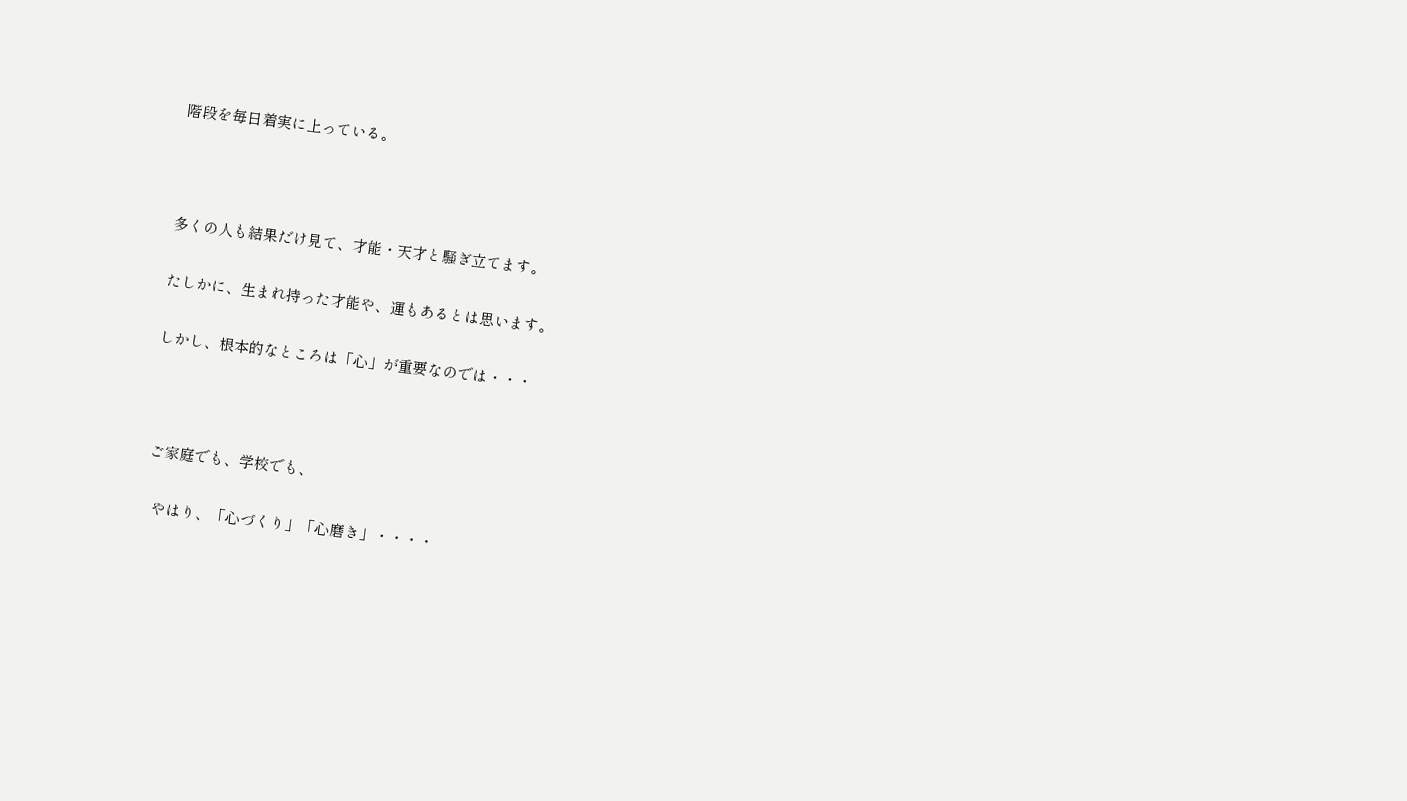階段を毎日着実に上っている。



多くの人も結果だけ見て、才能・天才と騒ぎ立てます。

たしかに、生まれ持った才能や、運もあるとは思います。

しかし、根本的なところは「心」が重要なのでは・・・



 ご家庭でも、学校でも、

   やはり、「心づくり」「心磨き」・・・・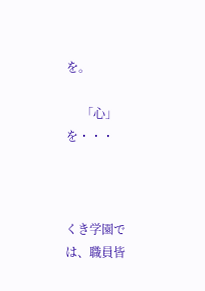を。

     「心」を・・・



くき学園では、職員皆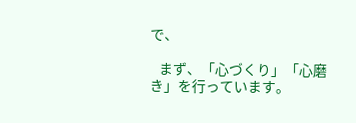で、

   まず、「心づくり」「心磨き」を行っています。